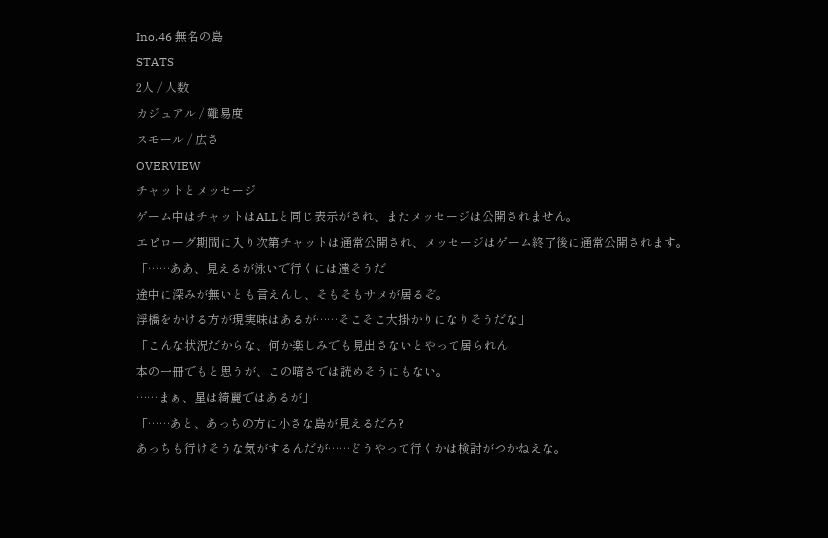Ino.46 無名の島
STATS
2人 / 人数
カジュアル / 難易度
スモール / 広さ
OVERVIEW
チャットとメッセージ
ゲーム中はチャットはALLと同じ表示がされ、またメッセージは公開されません。
エピローグ期間に入り次第チャットは通常公開され、メッセージはゲーム終了後に通常公開されます。
「……ああ、見えるが泳いで行くには遠そうだ
途中に深みが無いとも言えんし、そもそもサメが居るぞ。
浮橋をかける方が現実味はあるが……そこそこ大掛かりになりそうだな」
「こんな状況だからな、何か楽しみでも見出さないとやって居られん
本の一冊でもと思うが、この暗さでは読めそうにもない。
……まぁ、星は綺麗ではあるが」
「……あと、あっちの方に小さな島が見えるだろ?
あっちも行けそうな気がするんだが……どうやって行くかは検討がつかねえな。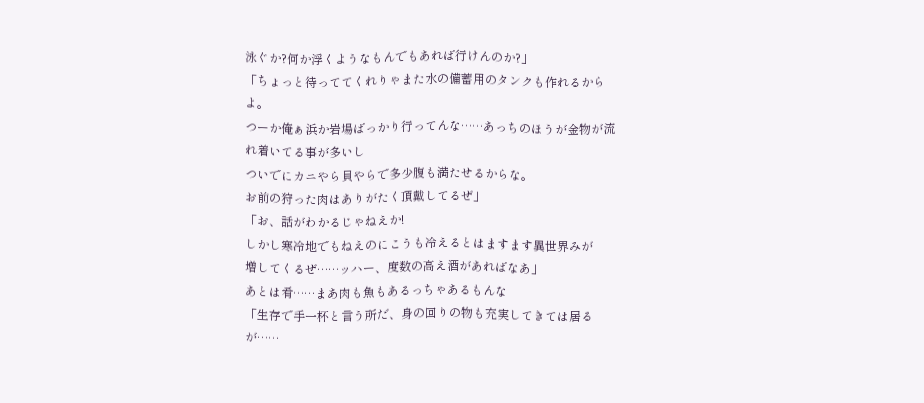泳ぐか?何か浮くようなもんでもあれば行けんのか?」
「ちょっと待っててくれりゃまた水の備蓄用のタンクも作れるからよ。
つーか俺ぁ浜か岩場ばっかり行ってんな……あっちのほうが金物が流れ着いてる事が多いし
ついでにカニやら貝やらで多少腹も満たせるからな。
お前の狩った肉はありがたく頂戴してるぜ」
「お、話がわかるじゃねえか!
しかし寒冷地でもねえのにこうも冷えるとはますます異世界みが
増してくるぜ……ッハー、度数の高え酒があればなあ」
あとは肴……まあ肉も魚もあるっちゃあるもんな
「生存で手一杯と言う所だ、身の回りの物も充実してきては居るが……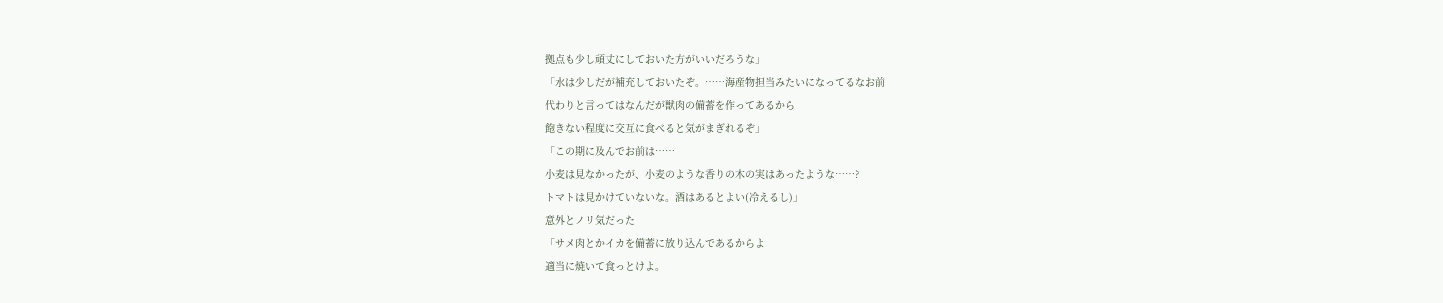拠点も少し頑丈にしておいた方がいいだろうな」
「水は少しだが補充しておいたぞ。……海産物担当みたいになってるなお前
代わりと言ってはなんだが獣肉の備蓄を作ってあるから
飽きない程度に交互に食べると気がまぎれるぞ」
「この期に及んでお前は……
小麦は見なかったが、小麦のような香りの木の実はあったような……?
トマトは見かけていないな。酒はあるとよい(冷えるし)」
意外とノリ気だった
「サメ肉とかイカを備蓄に放り込んであるからよ
適当に焼いて食っとけよ。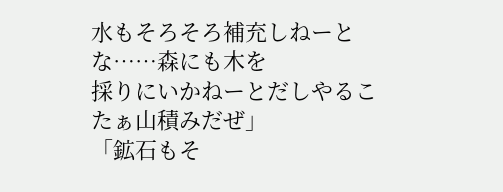水もそろそろ補充しねーとな……森にも木を
採りにいかねーとだしやるこたぁ山積みだぜ」
「鉱石もそ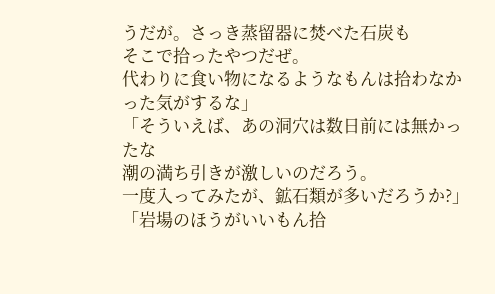うだが。さっき蒸留器に焚べた石炭も
そこで拾ったやつだぜ。
代わりに食い物になるようなもんは拾わなかった気がするな」
「そういえば、あの洞穴は数日前には無かったな
潮の満ち引きが激しいのだろう。
一度入ってみたが、鉱石類が多いだろうか?」
「岩場のほうがいいもん拾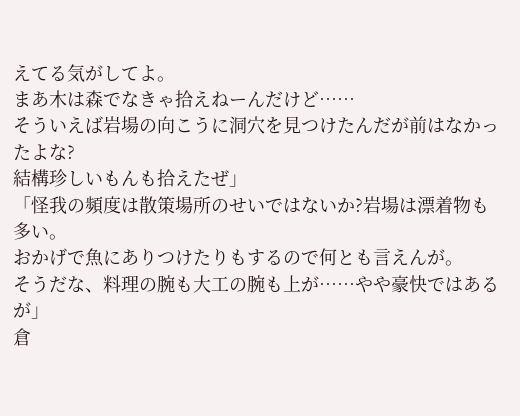えてる気がしてよ。
まあ木は森でなきゃ拾えねーんだけど……
そういえば岩場の向こうに洞穴を見つけたんだが前はなかったよな?
結構珍しいもんも拾えたぜ」
「怪我の頻度は散策場所のせいではないか?岩場は漂着物も多い。
おかげで魚にありつけたりもするので何とも言えんが。
そうだな、料理の腕も大工の腕も上が……やや豪快ではあるが」
倉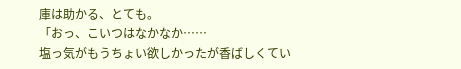庫は助かる、とても。
「おっ、こいつはなかなか……
塩っ気がもうちょい欲しかったが香ばしくてい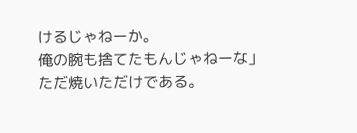けるじゃねーか。
俺の腕も捨てたもんじゃねーな」
ただ焼いただけである。